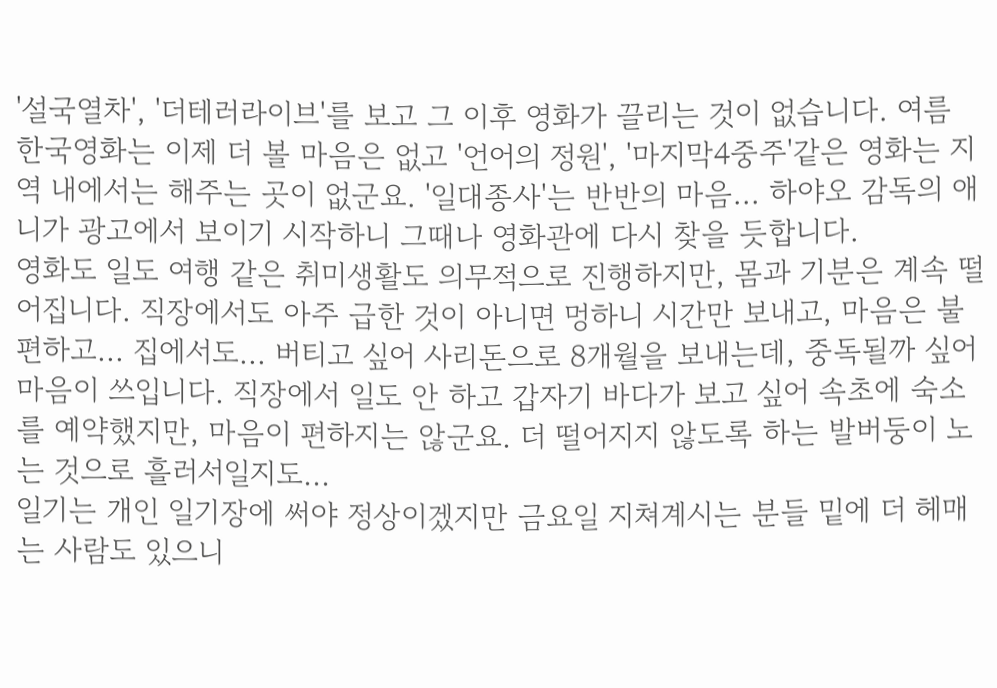'설국열차', '더테러라이브'를 보고 그 이후 영화가 끌리는 것이 없습니다. 여름 한국영화는 이제 더 볼 마음은 없고 '언어의 정원', '마지막4중주'같은 영화는 지역 내에서는 해주는 곳이 없군요. '일대종사'는 반반의 마음... 하야오 감독의 애니가 광고에서 보이기 시작하니 그때나 영화관에 다시 찾을 듯합니다.
영화도 일도 여행 같은 취미생활도 의무적으로 진행하지만, 몸과 기분은 계속 떨어집니다. 직장에서도 아주 급한 것이 아니면 멍하니 시간만 보내고, 마음은 불편하고... 집에서도... 버티고 싶어 사리돈으로 8개월을 보내는데, 중독될까 싶어 마음이 쓰입니다. 직장에서 일도 안 하고 갑자기 바다가 보고 싶어 속초에 숙소를 예약했지만, 마음이 편하지는 않군요. 더 떨어지지 않도록 하는 발버둥이 노는 것으로 흘러서일지도...
일기는 개인 일기장에 써야 정상이겠지만 금요일 지쳐계시는 분들 밑에 더 헤매는 사람도 있으니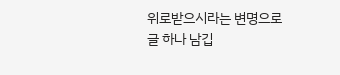위로받으시라는 변명으로 글 하나 남깁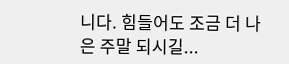니다. 힘들어도 조금 더 나은 주말 되시길...